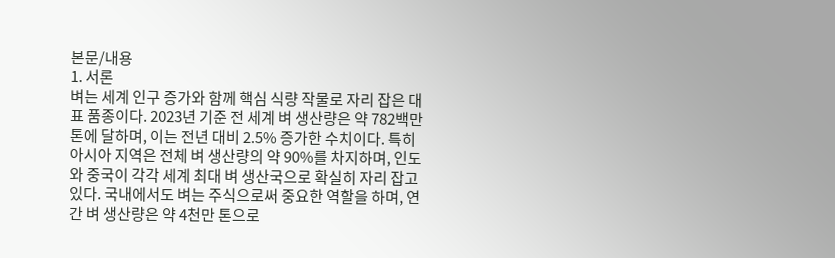본문/내용
1. 서론
벼는 세계 인구 증가와 함께 핵심 식량 작물로 자리 잡은 대표 품종이다. 2023년 기준 전 세계 벼 생산량은 약 782백만 톤에 달하며, 이는 전년 대비 2.5% 증가한 수치이다. 특히 아시아 지역은 전체 벼 생산량의 약 90%를 차지하며, 인도와 중국이 각각 세계 최대 벼 생산국으로 확실히 자리 잡고 있다. 국내에서도 벼는 주식으로써 중요한 역할을 하며, 연간 벼 생산량은 약 4천만 톤으로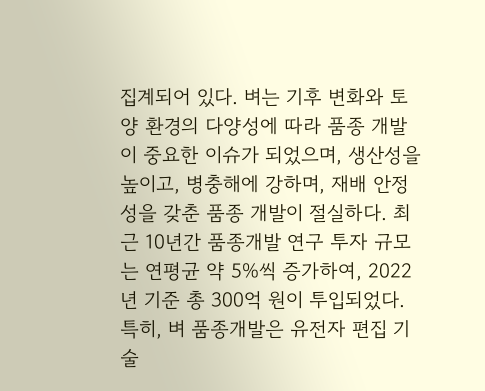집계되어 있다. 벼는 기후 변화와 토양 환경의 다양성에 따라 품종 개발이 중요한 이슈가 되었으며, 생산성을 높이고, 병충해에 강하며, 재배 안정성을 갖춘 품종 개발이 절실하다. 최근 10년간 품종개발 연구 투자 규모는 연평균 약 5%씩 증가하여, 2022년 기준 총 300억 원이 투입되었다. 특히, 벼 품종개발은 유전자 편집 기술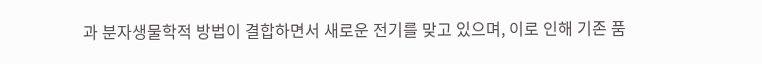과 분자생물학적 방법이 결합하면서 새로운 전기를 맞고 있으며, 이로 인해 기존 품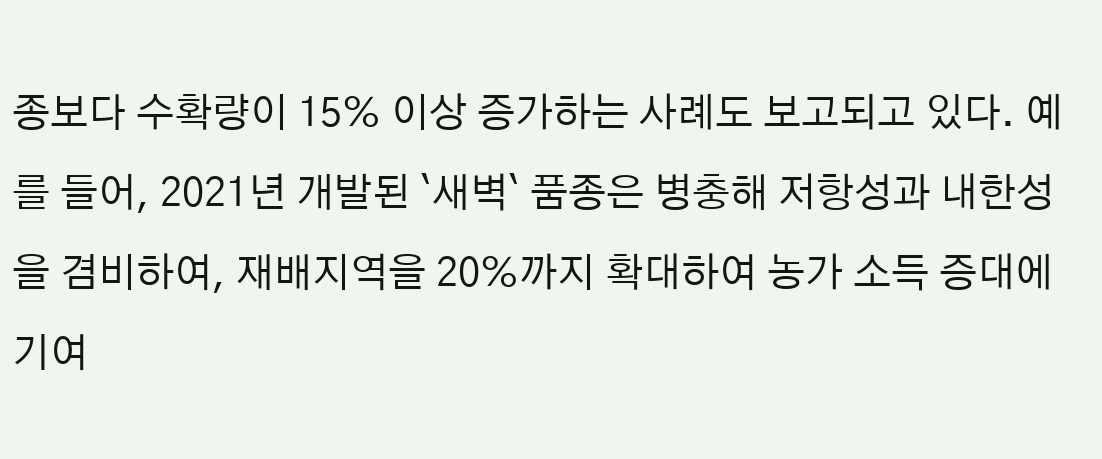종보다 수확량이 15% 이상 증가하는 사례도 보고되고 있다. 예를 들어, 2021년 개발된 `새벽` 품종은 병충해 저항성과 내한성을 겸비하여, 재배지역을 20%까지 확대하여 농가 소득 증대에 기여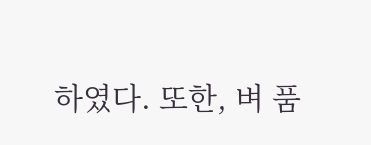하였다. 또한, 벼 품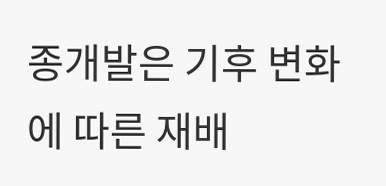종개발은 기후 변화에 따른 재배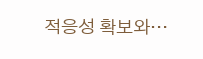적응성 확보와…